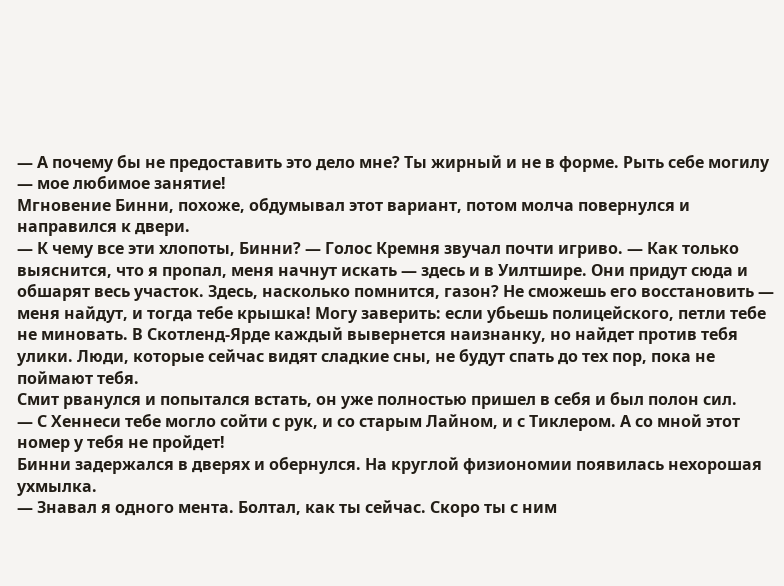— А почему бы не предоставить это дело мне? Ты жирный и не в форме. Рыть себе могилу — мое любимое занятие!
Мгновение Бинни, похоже, обдумывал этот вариант, потом молча повернулся и направился к двери.
— К чему все эти хлопоты, Бинни? — Голос Кремня звучал почти игриво. — Как только выяснится, что я пропал, меня начнут искать — здесь и в Уилтшире. Они придут сюда и обшарят весь участок. Здесь, насколько помнится, газон? Не сможешь его восстановить — меня найдут, и тогда тебе крышка! Могу заверить: если убьешь полицейского, петли тебе не миновать. В Скотленд-Ярде каждый вывернется наизнанку, но найдет против тебя улики. Люди, которые сейчас видят сладкие сны, не будут спать до тех пор, пока не поймают тебя.
Смит рванулся и попытался встать, он уже полностью пришел в себя и был полон сил.
— С Хеннеси тебе могло сойти с рук, и со старым Лайном, и с Тиклером. А со мной этот номер у тебя не пройдет!
Бинни задержался в дверях и обернулся. На круглой физиономии появилась нехорошая ухмылка.
— Знавал я одного мента. Болтал, как ты сейчас. Скоро ты с ним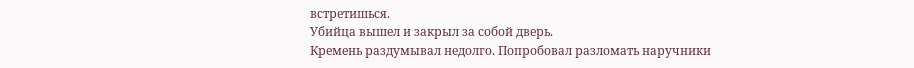встретишься.
Убийца вышел и закрыл за собой дверь.
Кремень раздумывал недолго. Попробовал разломать наручники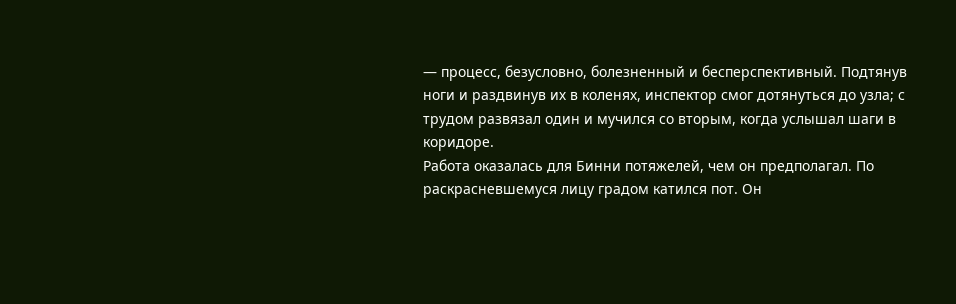— процесс, безусловно, болезненный и бесперспективный. Подтянув ноги и раздвинув их в коленях, инспектор смог дотянуться до узла; с трудом развязал один и мучился со вторым, когда услышал шаги в коридоре.
Работа оказалась для Бинни потяжелей, чем он предполагал. По раскрасневшемуся лицу градом катился пот. Он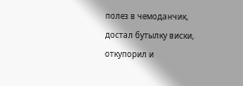полез в чемоданчик, достал бутылку виски, откупорил и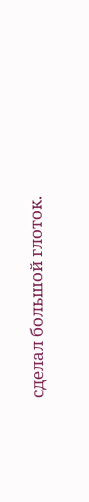сделал большой глоток.